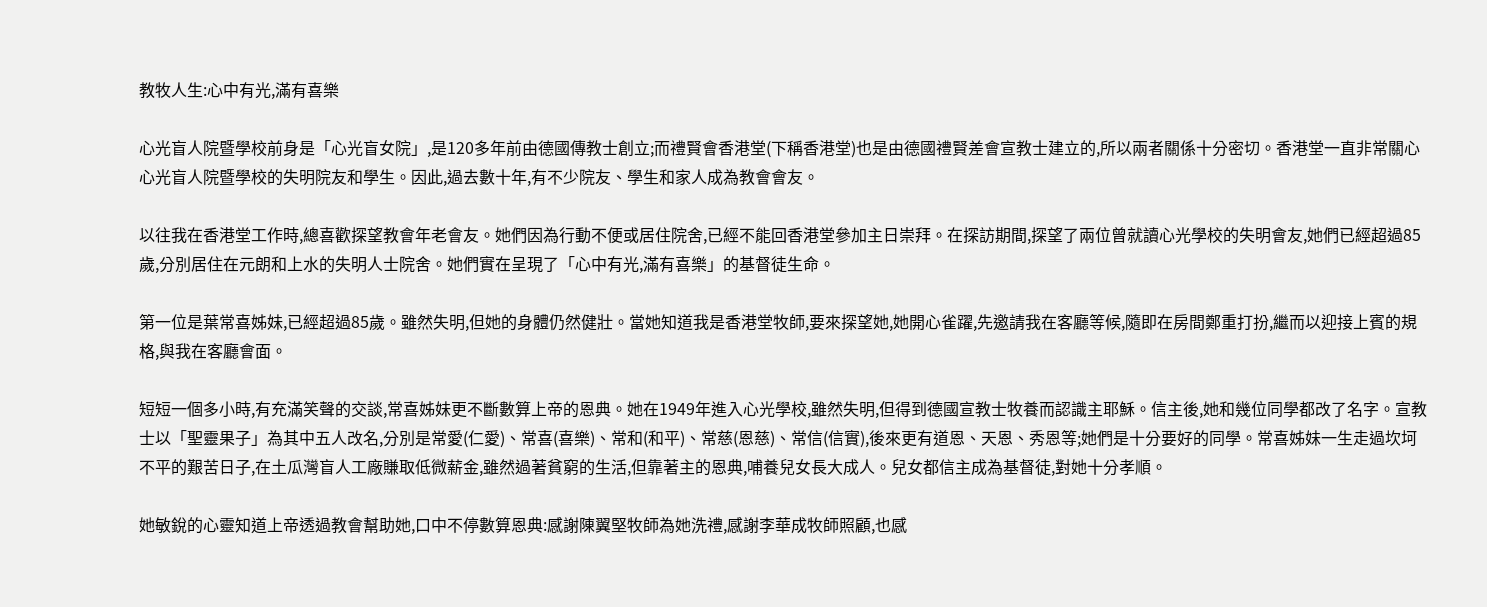教牧人生:心中有光,滿有喜樂

心光盲人院暨學校前身是「心光盲女院」,是120多年前由德國傳教士創立;而禮賢會香港堂(下稱香港堂)也是由德國禮賢差會宣教士建立的,所以兩者關係十分密切。香港堂一直非常關心心光盲人院暨學校的失明院友和學生。因此,過去數十年,有不少院友、學生和家人成為教會會友。

以往我在香港堂工作時,總喜歡探望教會年老會友。她們因為行動不便或居住院舍,已經不能回香港堂參加主日崇拜。在探訪期間,探望了兩位曾就讀心光學校的失明會友,她們已經超過85歲,分別居住在元朗和上水的失明人士院舍。她們實在呈現了「心中有光,滿有喜樂」的基督徒生命。

第一位是葉常喜姊妹,已經超過85歲。雖然失明,但她的身體仍然健壯。當她知道我是香港堂牧師,要來探望她,她開心雀躍,先邀請我在客廳等候,隨即在房間鄭重打扮,繼而以迎接上賓的規格,與我在客廳會面。

短短一個多小時,有充滿笑聲的交談,常喜姊妹更不斷數算上帝的恩典。她在1949年進入心光學校,雖然失明,但得到德國宣教士牧養而認識主耶穌。信主後,她和幾位同學都改了名字。宣教士以「聖靈果子」為其中五人改名,分別是常愛(仁愛)、常喜(喜樂)、常和(和平)、常慈(恩慈)、常信(信實),後來更有道恩、天恩、秀恩等;她們是十分要好的同學。常喜姊妹一生走過坎坷不平的艱苦日子,在土瓜灣盲人工廠賺取低微薪金,雖然過著貧窮的生活,但靠著主的恩典,哺養兒女長大成人。兒女都信主成為基督徒,對她十分孝順。

她敏銳的心靈知道上帝透過教會幫助她,口中不停數算恩典:感謝陳翼堅牧師為她洗禮,感謝李華成牧師照顧,也感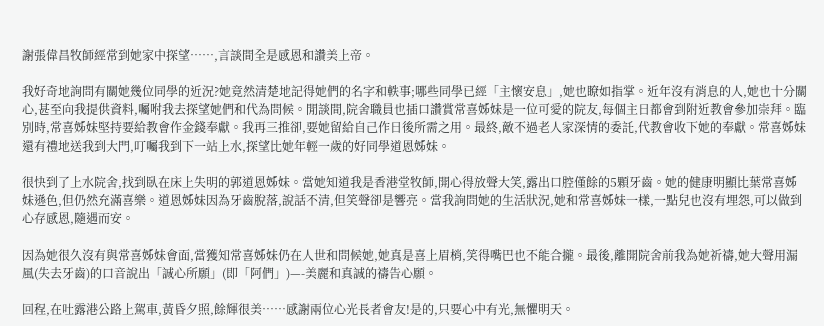謝張偉昌牧師經常到她家中探望……,言談間全是感恩和讚美上帝。

我好奇地詢問有關她幾位同學的近況?她竟然清楚地記得她們的名字和軼事;哪些同學已經「主懷安息」,她也瞭如指掌。近年沒有消息的人,她也十分關心,甚至向我提供資料,囑咐我去探望她們和代為問候。閒談間,院舍職員也插口讚賞常喜姊妹是一位可愛的院友,每個主日都會到附近教會參加崇拜。臨別時,常喜姊妹堅持要給教會作金錢奉獻。我再三推卻,要她留給自己作日後所需之用。最終,敵不過老人家深情的委託,代教會收下她的奉獻。常喜姊妹還有禮地送我到大門,叮囑我到下一站上水,探望比她年輕一歲的好同學道恩姊妹。

很快到了上水院舍,找到臥在床上失明的郭道恩姊妹。當她知道我是香港堂牧師,開心得放聲大笑,露出口腔僅餘的5顆牙齒。她的健康明顯比葉常喜姊妹遜色,但仍然充滿喜樂。道恩姊妹因為牙齒脫落,說話不清,但笑聲卻是響亮。當我詢問她的生活狀況,她和常喜姊妹一樣,一點兒也沒有埋怨,可以做到心存感恩,隨遇而安。

因為她很久沒有與常喜姊妹會面,當獲知常喜姊妹仍在人世和問候她,她真是喜上眉梢,笑得嘴巴也不能合攏。最後,離開院舍前我為她祈禱,她大聲用漏風(失去牙齒)的口音說出「誠心所願」(即「阿們」)—-美麗和真誠的禱告心願。

回程,在吐露港公路上駕車,黃昏夕照,餘輝很美……感謝兩位心光長者會友!是的,只要心中有光,無懼明天。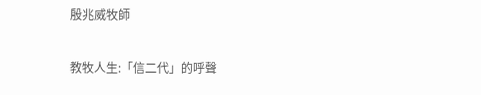殷兆威牧師

教牧人生:「信二代」的呼聲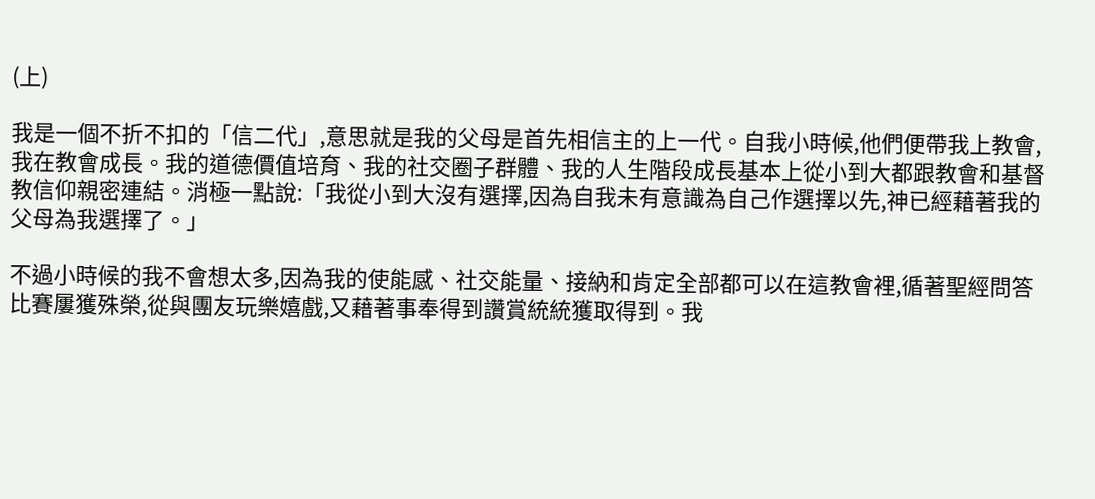(上)

我是一個不折不扣的「信二代」,意思就是我的父母是首先相信主的上一代。自我小時候,他們便帶我上教會,我在教會成長。我的道德價值培育、我的社交圈子群體、我的人生階段成長基本上從小到大都跟教會和基督教信仰親密連結。消極一點說:「我從小到大沒有選擇,因為自我未有意識為自己作選擇以先,神已經藉著我的父母為我選擇了。」

不過小時候的我不會想太多,因為我的使能感、社交能量、接納和肯定全部都可以在這教會裡,循著聖經問答比賽屢獲殊榮,從與團友玩樂嬉戲,又藉著事奉得到讚賞統統獲取得到。我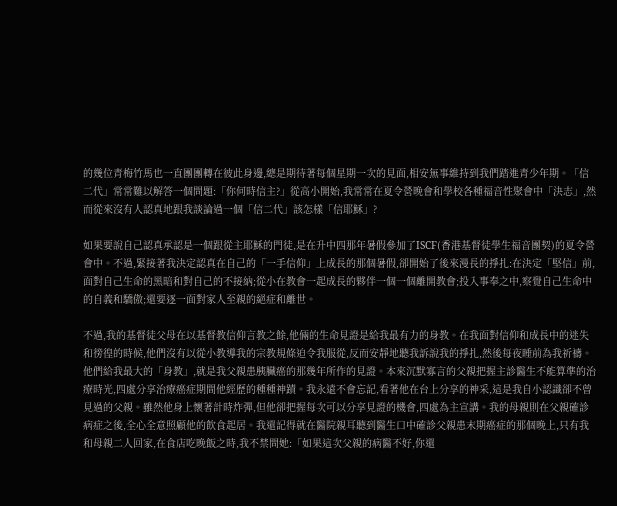的幾位青梅竹馬也一直團團轉在彼此身邊,總是期待著每個星期一次的見面,相安無事維持到我們踏進青少年期。「信二代」常常難以解答一個問題:「你何時信主?」從高小開始,我常常在夏令營晚會和學校各種福音性聚會中「決志」,然而從來沒有人認真地跟我談論過一個「信二代」該怎樣「信耶穌」?

如果要說自己認真承認是一個跟從主耶穌的門徒,是在升中四那年暑假參加了ISCF(香港基督徒學生福音團契)的夏令營會中。不過,緊接著我決定認真在自己的「一手信仰」上成長的那個暑假,卻開始了後來漫長的掙扎:在決定「堅信」前,面對自己生命的黑暗和對自己的不接納;從小在教會一起成長的夥伴一個一個離開教會;投入事奉之中,察覺自己生命中的自義和驕傲;還要逐一面對家人至親的絕症和離世。

不過,我的基督徒父母在以基督教信仰言教之餘,他倆的生命見證是給我最有力的身教。在我面對信仰和成長中的迷失和徬徨的時候,他們沒有以從小教導我的宗教規條迫令我服從,反而安靜地聽我訴說我的掙扎,然後每夜睡前為我祈禱。他們給我最大的「身教」,就是我父親患胰臟癌的那幾年所作的見證。本來沉默寡言的父親把握主診醫生不能算準的治療時光,四處分享治療癌症期間他經歷的種種神蹟。我永遠不會忘記,看著他在台上分享的神采,這是我自小認識卻不曾見過的父親。雖然他身上懷著計時炸彈,但他卻把握每次可以分享見證的機會,四處為主宣講。我的母親則在父親確診病症之後,全心全意照顧他的飲食起居。我還記得就在醫院親耳聽到醫生口中確診父親患末期癌症的那個晚上,只有我和母親二人回家,在食店吃晚飯之時,我不禁問她:「如果這次父親的病醫不好,你還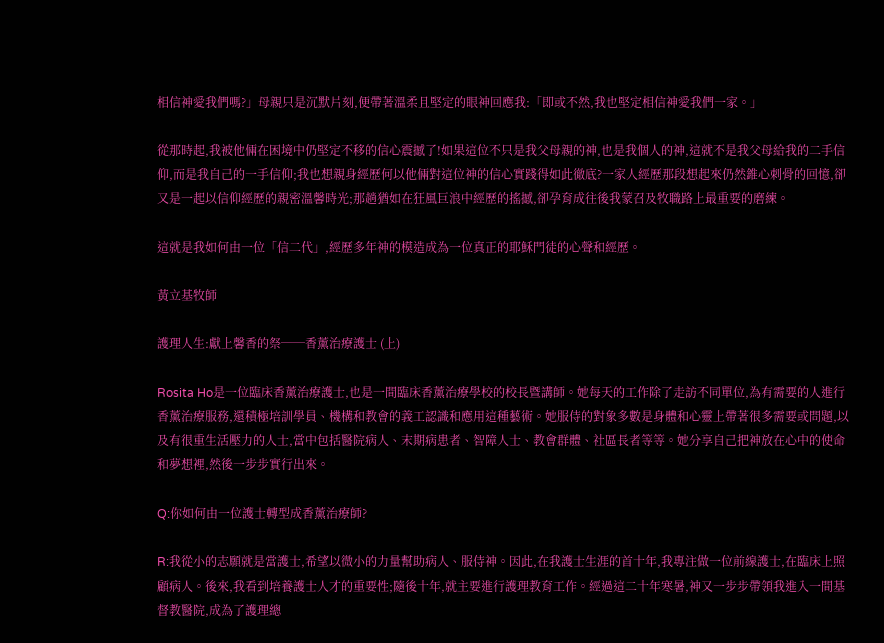相信神愛我們嗎?」母親只是沉默片刻,便帶著溫柔且堅定的眼神回應我:「即或不然,我也堅定相信神愛我們一家。」

從那時起,我被他倆在困境中仍堅定不移的信心震撼了!如果這位不只是我父母親的神,也是我個人的神,這就不是我父母給我的二手信仰,而是我自己的一手信仰;我也想親身經歷何以他倆對這位神的信心實踐得如此徹底?一家人經歷那段想起來仍然錐心刺骨的回憶,卻又是一起以信仰經歷的親密溫馨時光;那趟猶如在狂風巨浪中經歷的搖撼,卻孕育成往後我蒙召及牧職路上最重要的磨練。

這就是我如何由一位「信二代」,經歷多年神的模造成為一位真正的耶穌門徒的心聲和經歷。

黃立基牧師

護理人生:獻上馨香的祭──香薰治療護士 (上)

Rosita Ho是一位臨床香薰治療護士,也是一間臨床香薰治療學校的校長暨講師。她每天的工作除了走訪不同單位,為有需要的人進行香薰治療服務,還積極培訓學員、機構和教會的義工認識和應用這種藝術。她服侍的對象多數是身體和心靈上帶著很多需要或問題,以及有很重生活壓力的人士,當中包括醫院病人、末期病患者、智障人士、教會群體、社區長者等等。她分享自己把神放在心中的使命和夢想裡,然後一步步實行出來。

Q:你如何由一位護士轉型成香薰治療師?

R:我從小的志願就是當護士,希望以微小的力量幫助病人、服侍神。因此,在我護士生涯的首十年,我專注做一位前線護士,在臨床上照顧病人。後來,我看到培養護士人才的重要性;隨後十年,就主要進行護理教育工作。經過這二十年寒暑,神又一步步帶領我進入一間基督教醫院,成為了護理總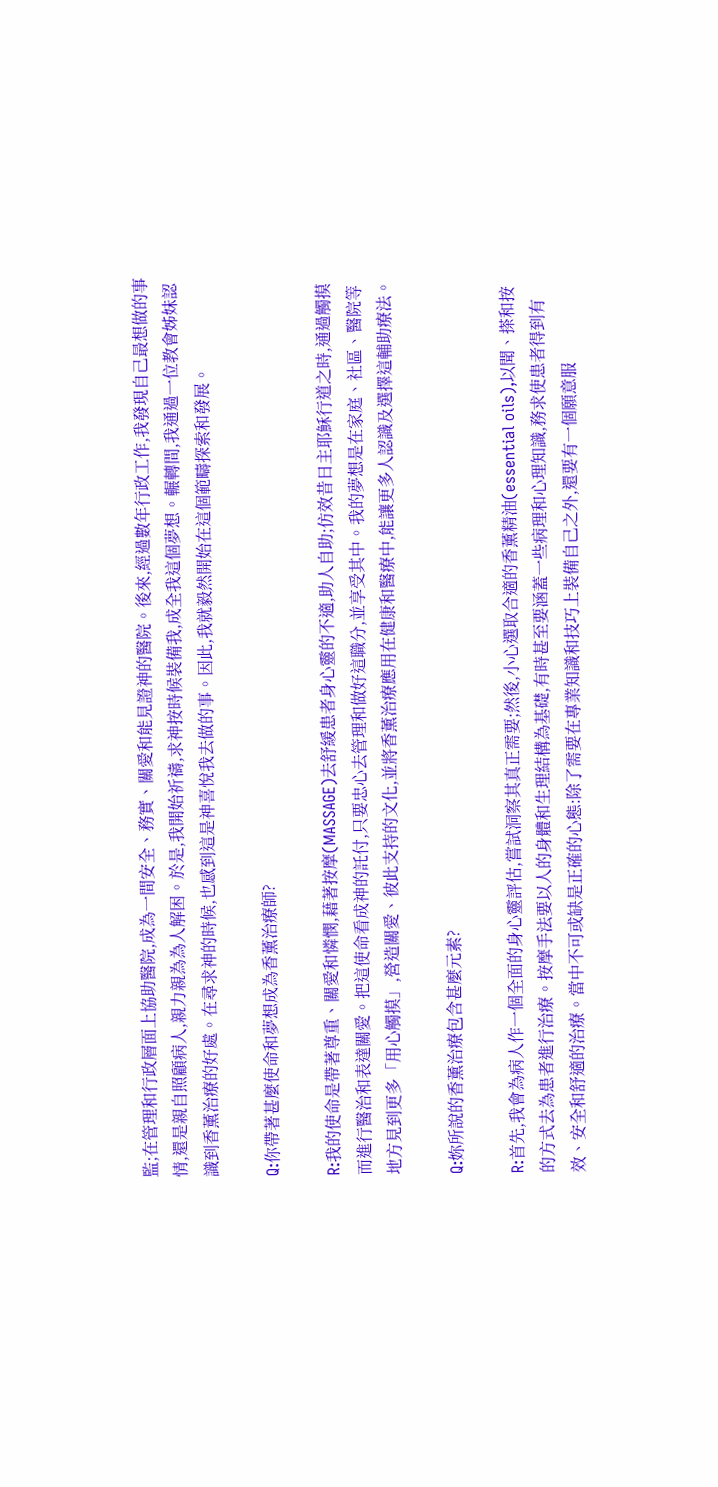監;在管理和行政層面上協助醫院,成為一間安全、務實、關愛和能見證神的醫院。後來,經過數年行政工作,我發現自己最想做的事情,還是親自照顧病人,親力親為為人解困。於是,我開始祈禱,求神按時候裝備我,成全我這個夢想。輾轉間,我通過一位教會姊妹認識到香薰治療的好處。在尋求神的時候,也感到這是神喜悅我去做的事。因此,我就毅然開始在這個範疇探索和發展。

Q:你帶著甚麼使命和夢想成為香薰治療師?

R:我的使命是帶著尊重、關愛和憐憫,藉著按摩(MASSAGE)去舒緩患者身心靈的不適,助人自助;仿效昔日主耶穌行道之時,通過觸摸而進行醫治和表達關愛。把這使命看成神的託付,只要忠心去管理和做好這職分,並享受其中。我的夢想是在家庭、社區、醫院等地方見到更多「用心觸摸」,營造關愛、彼此支持的文化,並將香薰治療應用在健康和醫療中,能讓更多人認識及選擇這輔助療法。

Q:妳所說的香薰治療包含甚麼元素?

R:首先,我會為病人作一個全面的身心靈評估,嘗試洞察其真正需要;然後,小心選取合適的香薰精油(essential oils),以聞、搽和按的方式去為患者進行治療。按摩手法要以人的身體和生理結構為基礎,有時甚至要涵蓋一些病理和心理知識,務求使患者得到有效、安全和舒適的治療。當中不可或缺是正確的心態:除了需要在專業知識和技巧上裝備自己之外,還要有一個願意服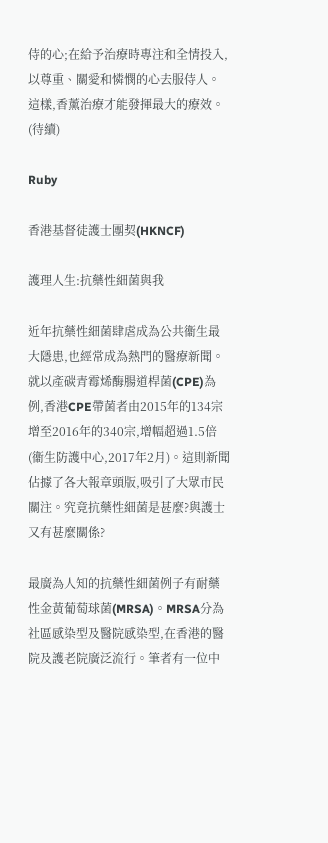侍的心;在給予治療時專注和全情投入,以尊重、關愛和憐憫的心去服侍人。這樣,香薰治療才能發揮最大的療效。(待續)

Ruby

香港基督徒護士團契(HKNCF)

護理人生:抗藥性細菌與我

近年抗藥性細菌肆虐成為公共衞生最大隱患,也經常成為熱門的醫療新聞。就以產碳青霉烯酶腸道桿菌(CPE)為例,香港CPE帶菌者由2015年的134宗增至2016年的340宗,增幅超過1.5倍(衞生防護中心,2017年2月)。這則新聞佔據了各大報章頭版,吸引了大眾巿民關注。究竟抗藥性細菌是甚麼?與護士又有甚麼關係?

最廣為人知的抗藥性細菌例子有耐藥性金黃葡萄球菌(MRSA)。MRSA分為社區感染型及醫院感染型,在香港的醫院及護老院廣泛流行。筆者有一位中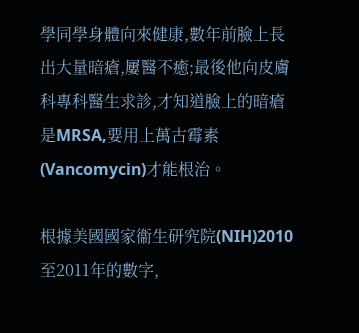學同學身體向來健康,數年前臉上長出大量暗瘡,屢醫不癒;最後他向皮膚科專科醫生求診,才知道臉上的暗瘡是MRSA,要用上萬古霉素(Vancomycin)才能根治。

根據美國國家衞生研究院(NIH)2010至2011年的數字,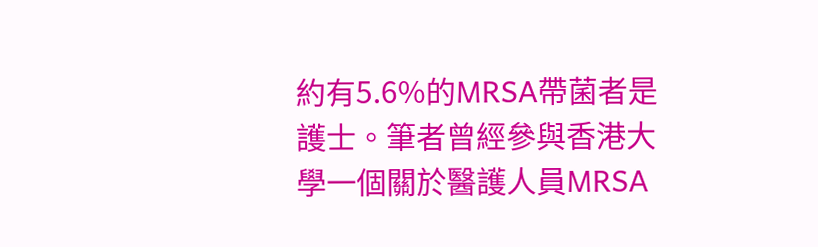約有5.6%的MRSA帶菌者是護士。筆者曾經參與香港大學一個關於醫護人員MRSA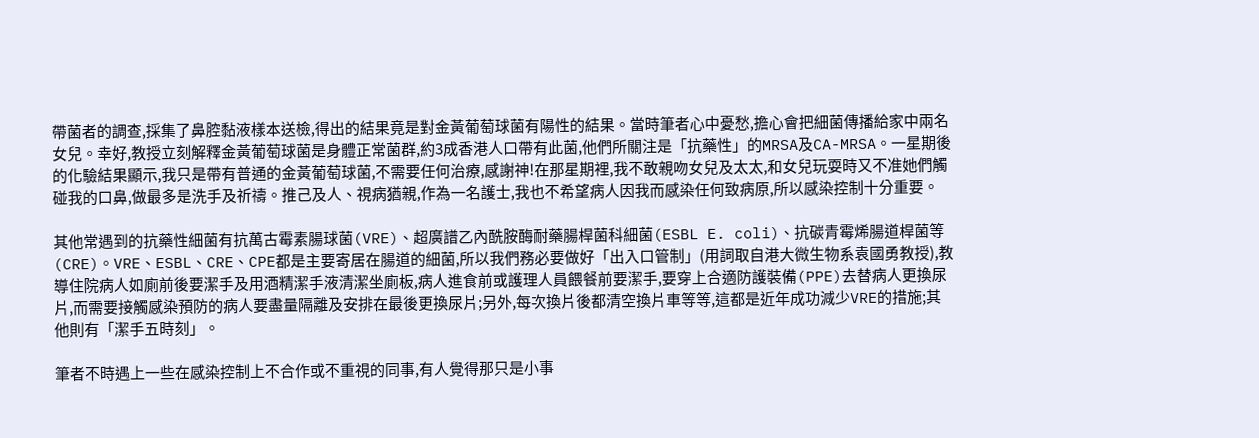帶菌者的調查,採集了鼻腔黏液樣本送檢,得出的結果竟是對金黃葡萄球菌有陽性的結果。當時筆者心中憂愁,擔心會把細菌傳播給家中兩名女兒。幸好,教授立刻解釋金黃葡萄球菌是身體正常菌群,約3成香港人口帶有此菌,他們所關注是「抗藥性」的MRSA及CA-MRSA。一星期後的化驗結果顯示,我只是帶有普通的金黃葡萄球菌,不需要任何治療,感謝神!在那星期裡,我不敢親吻女兒及太太,和女兒玩耍時又不准她們觸碰我的口鼻,做最多是洗手及祈禱。推己及人、視病猶親,作為一名護士,我也不希望病人因我而感染任何致病原,所以感染控制十分重要。

其他常遇到的抗藥性細菌有抗萬古霉素腸球菌(VRE)、超廣譜乙內酰胺酶耐藥腸桿菌科細菌(ESBL E. coli)、抗碳青霉烯腸道桿菌等(CRE)。VRE、ESBL、CRE、CPE都是主要寄居在腸道的細菌,所以我們務必要做好「出入口管制」(用詞取自港大微生物系袁國勇教授),教導住院病人如廁前後要潔手及用酒精潔手液清潔坐廁板,病人進食前或護理人員餵餐前要潔手,要穿上合適防護裝備(PPE)去替病人更換尿片,而需要接觸感染預防的病人要盡量隔離及安排在最後更換尿片;另外,每次換片後都清空換片車等等,這都是近年成功減少VRE的措施;其他則有「潔手五時刻」。

筆者不時遇上一些在感染控制上不合作或不重視的同事,有人覺得那只是小事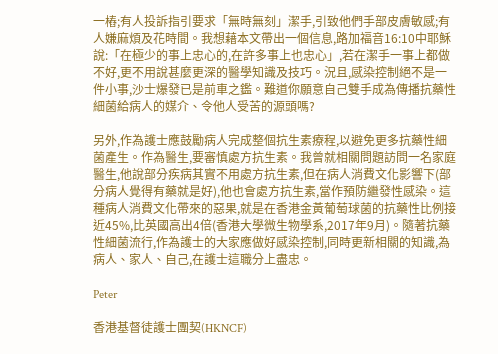一樁;有人投訴指引要求「無時無刻」潔手,引致他們手部皮膚敏感;有人嫌麻煩及花時間。我想藉本文帶出一個信息,路加福音16:10中耶穌說:「在極少的事上忠心的,在許多事上也忠心」,若在潔手一事上都做不好,更不用說甚麼更深的醫學知識及技巧。況且,感染控制絕不是一件小事,沙士爆發已是前車之鑑。難道你願意自己雙手成為傳播抗藥性細菌給病人的媒介、令他人受苦的源頭嗎?

另外,作為護士應鼓勵病人完成整個抗生素療程,以避免更多抗藥性細菌產生。作為醫生,要審慎處方抗生素。我曾就相關問題訪問一名家庭醫生,他說部分疾病其實不用處方抗生素,但在病人消費文化影響下(部分病人覺得有藥就是好),他也會處方抗生素,當作預防繼發性感染。這種病人消費文化帶來的惡果,就是在香港金黃葡萄球菌的抗藥性比例接近45%,比英國高出4倍(香港大學微生物學系,2017年9月)。隨著抗藥性細菌流行,作為護士的大家應做好感染控制,同時更新相關的知識,為病人、家人、自己,在護士這職分上盡忠。

Peter

香港基督徒護士團契(HKNCF)